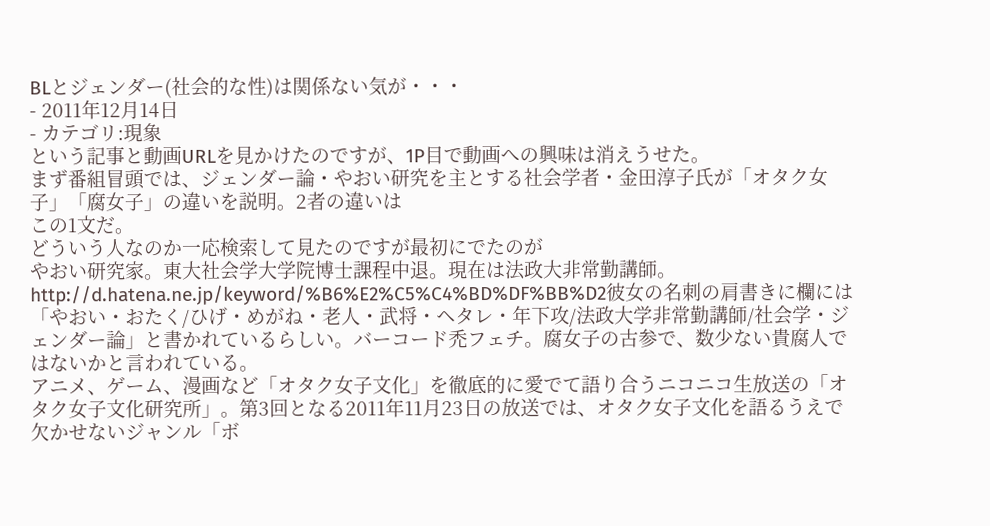BLとジェンダー(社会的な性)は関係ない気が・・・
- 2011年12月14日
- カテゴリ:現象
という記事と動画URLを見かけたのですが、1P目で動画への興味は消えうせた。
まず番組冒頭では、ジェンダー論・やおい研究を主とする社会学者・金田淳子氏が「オタク女子」「腐女子」の違いを説明。2者の違いは
この1文だ。
どういう人なのか一応検索して見たのですが最初にでたのが
やおい研究家。東大社会学大学院博士課程中退。現在は法政大非常勤講師。http://d.hatena.ne.jp/keyword/%B6%E2%C5%C4%BD%DF%BB%D2彼女の名刺の肩書きに欄には「やおい・おたく/ひげ・めがね・老人・武将・ヘタレ・年下攻/法政大学非常勤講師/社会学・ジェンダー論」と書かれているらしい。バーコード禿フェチ。腐女子の古参で、数少ない貴腐人ではないかと言われている。
アニメ、ゲーム、漫画など「オタク女子文化」を徹底的に愛でて語り合うニコニコ生放送の「オタク女子文化研究所」。第3回となる2011年11月23日の放送では、オタク女子文化を語るうえで欠かせないジャンル「ボ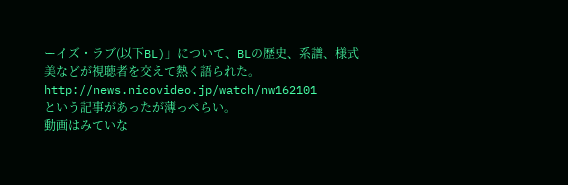ーイズ・ラブ(以下BL)」について、BLの歴史、系譜、様式美などが視聴者を交えて熱く語られた。http://news.nicovideo.jp/watch/nw162101
という記事があったが薄っぺらい。
動画はみていな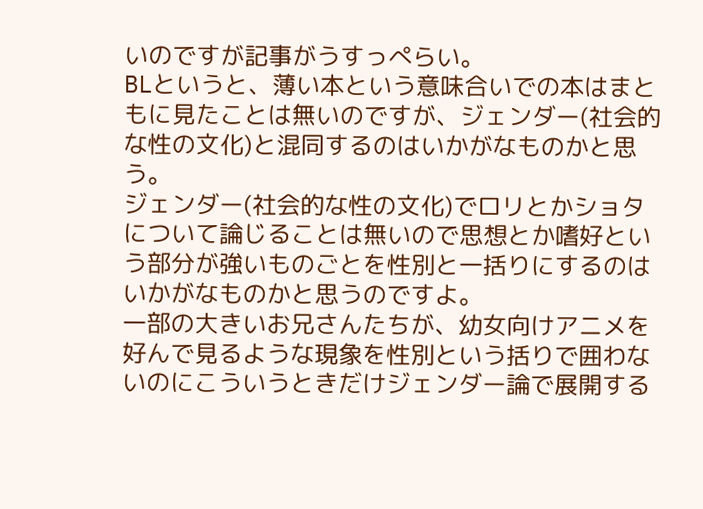いのですが記事がうすっぺらい。
BLというと、薄い本という意味合いでの本はまともに見たことは無いのですが、ジェンダー(社会的な性の文化)と混同するのはいかがなものかと思う。
ジェンダー(社会的な性の文化)でロリとかショタについて論じることは無いので思想とか嗜好という部分が強いものごとを性別と一括りにするのはいかがなものかと思うのですよ。
一部の大きいお兄さんたちが、幼女向けアニメを好んで見るような現象を性別という括りで囲わないのにこういうときだけジェンダー論で展開する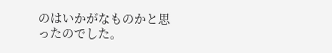のはいかがなものかと思ったのでした。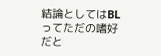結論としてはBLってただの嗜好だと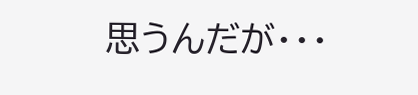思うんだが・・・